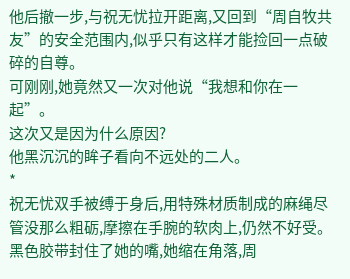他后撤一步,与祝无忧拉开距离,又回到“周自牧共友”的安全范围内,似乎只有这样才能捡回一点破碎的自尊。
可刚刚,她竟然又一次对他说“我想和你在一起”。
这次又是因为什么原因?
他黑沉沉的眸子看向不远处的二人。
*
祝无忧双手被缚于身后,用特殊材质制成的麻绳尽管没那么粗砺,摩擦在手腕的软肉上,仍然不好受。
黑色胶带封住了她的嘴,她缩在角落,周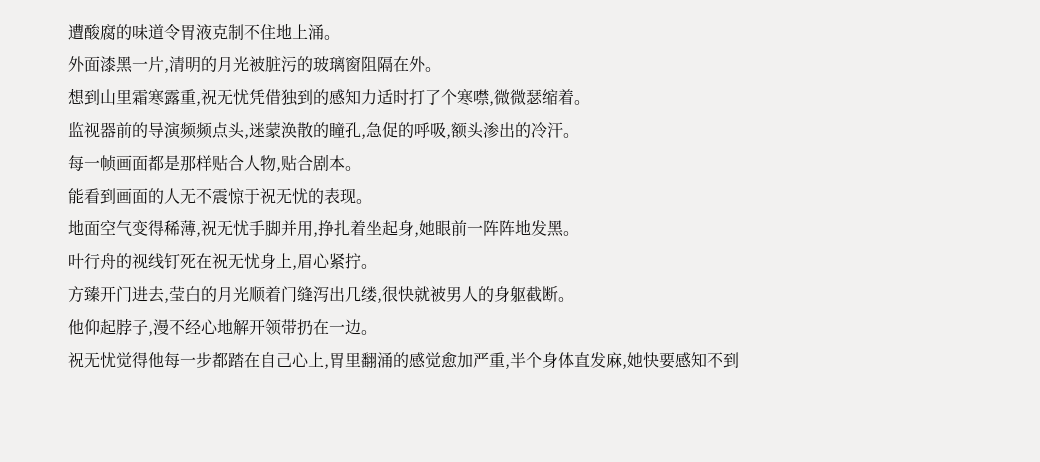遭酸腐的味道令胃液克制不住地上涌。
外面漆黑一片,清明的月光被脏污的玻璃窗阻隔在外。
想到山里霜寒露重,祝无忧凭借独到的感知力适时打了个寒噤,微微瑟缩着。
监视器前的导演频频点头,迷蒙涣散的瞳孔,急促的呼吸,额头渗出的冷汗。
每一帧画面都是那样贴合人物,贴合剧本。
能看到画面的人无不震惊于祝无忧的表现。
地面空气变得稀薄,祝无忧手脚并用,挣扎着坐起身,她眼前一阵阵地发黑。
叶行舟的视线钉死在祝无忧身上,眉心紧拧。
方臻开门进去,莹白的月光顺着门缝泻出几缕,很快就被男人的身躯截断。
他仰起脖子,漫不经心地解开领带扔在一边。
祝无忧觉得他每一步都踏在自己心上,胃里翻涌的感觉愈加严重,半个身体直发麻,她快要感知不到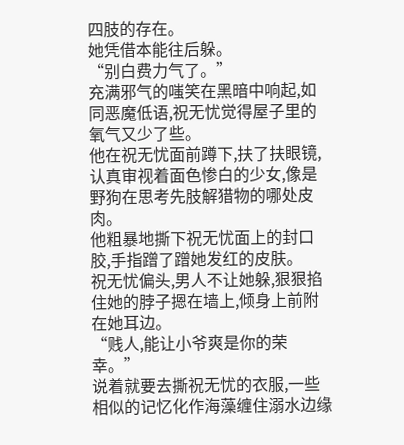四肢的存在。
她凭借本能往后躲。
“别白费力气了。”
充满邪气的嗤笑在黑暗中响起,如同恶魔低语,祝无忧觉得屋子里的氧气又少了些。
他在祝无忧面前蹲下,扶了扶眼镜,认真审视着面色惨白的少女,像是野狗在思考先肢解猎物的哪处皮肉。
他粗暴地撕下祝无忧面上的封口胶,手指蹭了蹭她发红的皮肤。
祝无忧偏头,男人不让她躲,狠狠掐住她的脖子摁在墙上,倾身上前附在她耳边。
“贱人,能让小爷爽是你的荣幸。”
说着就要去撕祝无忧的衣服,一些相似的记忆化作海藻缠住溺水边缘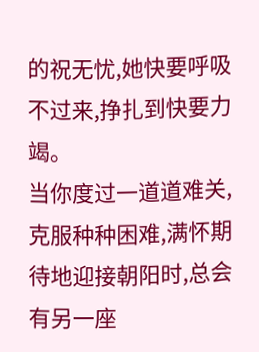的祝无忧,她快要呼吸不过来,挣扎到快要力竭。
当你度过一道道难关,克服种种困难,满怀期待地迎接朝阳时,总会有另一座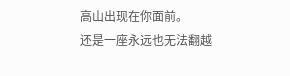高山出现在你面前。
还是一座永远也无法翻越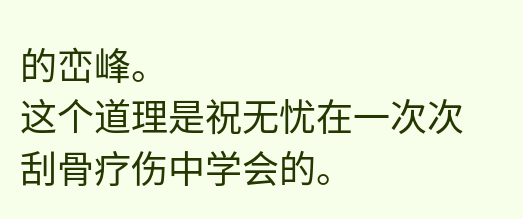的峦峰。
这个道理是祝无忧在一次次刮骨疗伤中学会的。